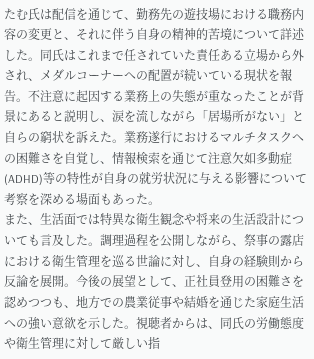たむ氏は配信を通じて、勤務先の遊技場における職務内容の変更と、それに伴う自身の精神的苦境について詳述した。同氏はこれまで任されていた責任ある立場から外され、メダルコーナーへの配置が続いている現状を報告。不注意に起因する業務上の失態が重なったことが背景にあると説明し、涙を流しながら「居場所がない」と自らの窮状を訴えた。業務遂行におけるマルチタスクへの困難さを自覚し、情報検索を通じて注意欠如多動症(ADHD)等の特性が自身の就労状況に与える影響について考察を深める場面もあった。
また、生活面では特異な衛生観念や将来の生活設計についても言及した。調理過程を公開しながら、祭事の露店における衛生管理を巡る世論に対し、自身の経験則から反論を展開。今後の展望として、正社員登用の困難さを認めつつも、地方での農業従事や結婚を通じた家庭生活への強い意欲を示した。視聴者からは、同氏の労働態度や衛生管理に対して厳しい指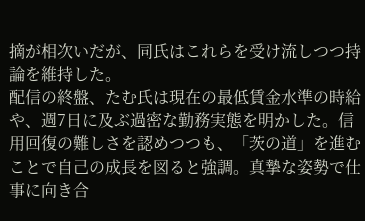摘が相次いだが、同氏はこれらを受け流しつつ持論を維持した。
配信の終盤、たむ氏は現在の最低賃金水準の時給や、週7日に及ぶ過密な勤務実態を明かした。信用回復の難しさを認めつつも、「茨の道」を進むことで自己の成長を図ると強調。真摯な姿勢で仕事に向き合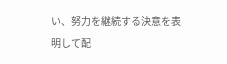い、努力を継続する決意を表明して配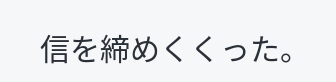信を締めくくった。